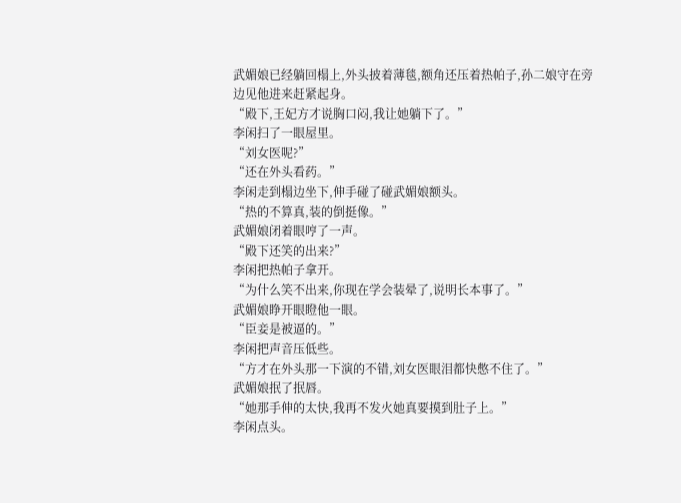武媚娘已经躺回榻上,外头披着薄毯,额角还压着热帕子,孙二娘守在旁边见他进来赶紧起身。
“殿下,王妃方才说胸口闷,我让她躺下了。”
李闲扫了一眼屋里。
“刘女医呢?”
“还在外头看药。”
李闲走到榻边坐下,伸手碰了碰武媚娘额头。
“热的不算真,装的倒挺像。”
武媚娘闭着眼哼了一声。
“殿下还笑的出来?”
李闲把热帕子拿开。
“为什么笑不出来,你现在学会装晕了,说明长本事了。”
武媚娘睁开眼瞪他一眼。
“臣妾是被逼的。”
李闲把声音压低些。
“方才在外头那一下演的不错,刘女医眼泪都快憋不住了。”
武媚娘抿了抿唇。
“她那手伸的太快,我再不发火她真要摸到肚子上。”
李闲点头。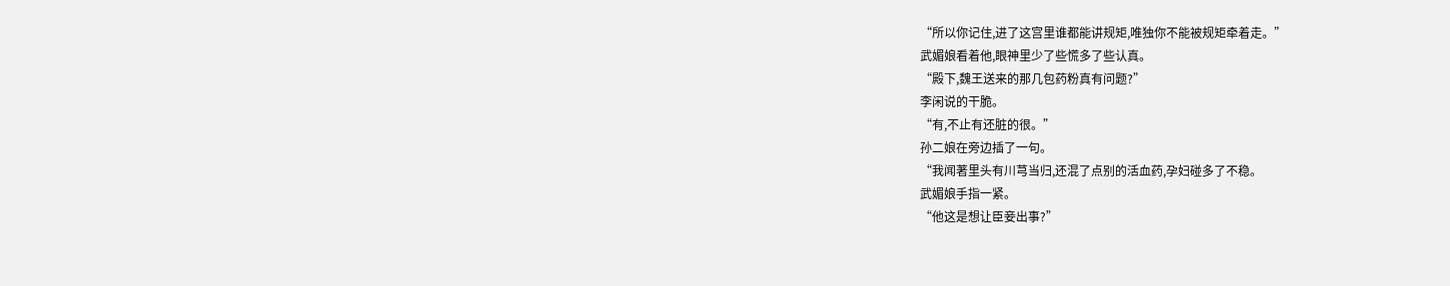“所以你记住,进了这宫里谁都能讲规矩,唯独你不能被规矩牵着走。”
武媚娘看着他,眼神里少了些慌多了些认真。
“殿下,魏王送来的那几包药粉真有问题?”
李闲说的干脆。
“有,不止有还脏的很。”
孙二娘在旁边插了一句。
“我闻著里头有川芎当归,还混了点别的活血药,孕妇碰多了不稳。
武媚娘手指一紧。
“他这是想让臣妾出事?”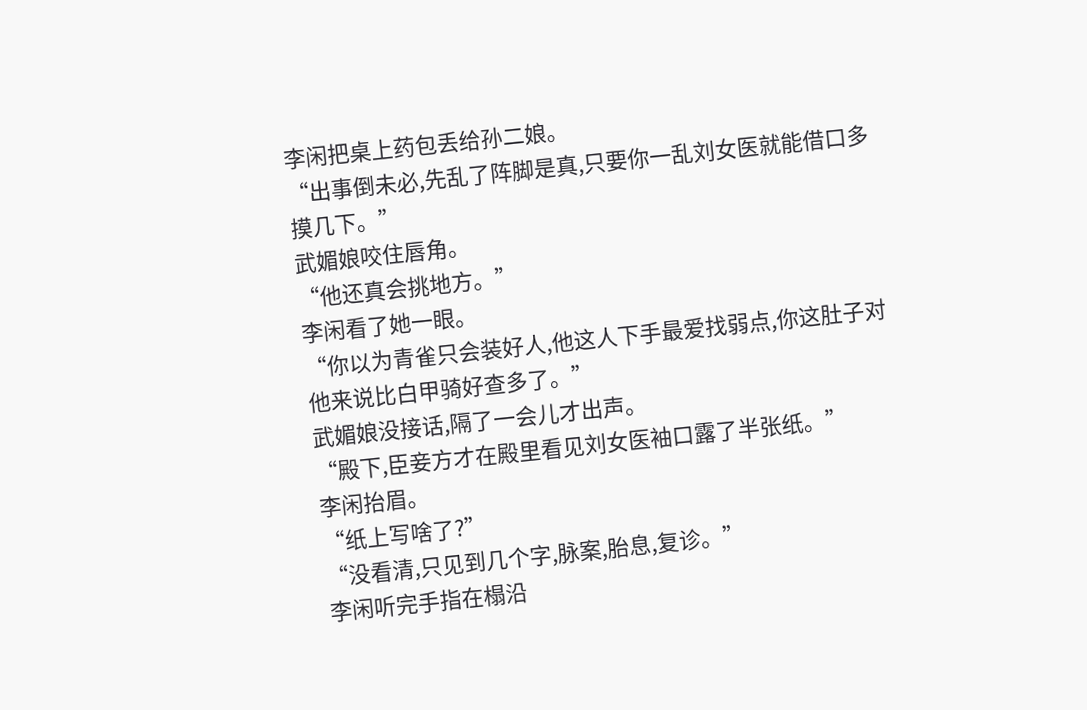李闲把桌上药包丢给孙二娘。
“出事倒未必,先乱了阵脚是真,只要你一乱刘女医就能借口多摸几下。”
武媚娘咬住唇角。
“他还真会挑地方。”
李闲看了她一眼。
“你以为青雀只会装好人,他这人下手最爱找弱点,你这肚子对他来说比白甲骑好查多了。”
武媚娘没接话,隔了一会儿才出声。
“殿下,臣妾方才在殿里看见刘女医袖口露了半张纸。”
李闲抬眉。
“纸上写啥了?”
“没看清,只见到几个字,脉案,胎息,复诊。”
李闲听完手指在榻沿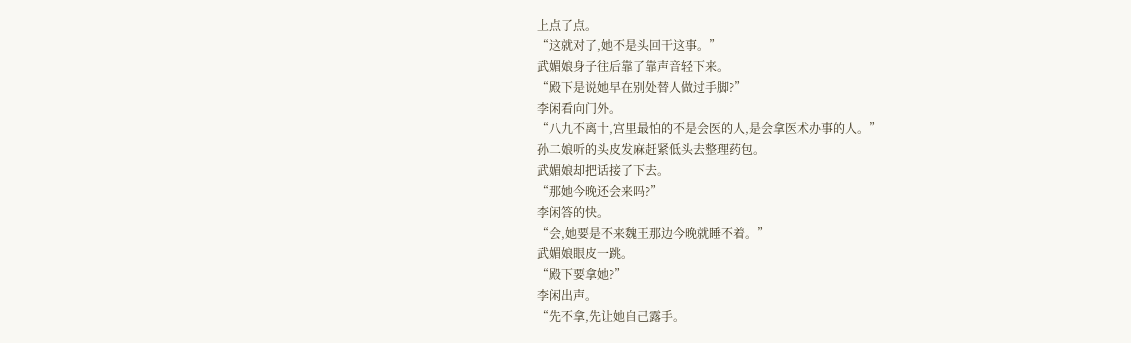上点了点。
“这就对了,她不是头回干这事。”
武媚娘身子往后靠了靠声音轻下来。
“殿下是说她早在别处替人做过手脚?”
李闲看向门外。
“八九不离十,宫里最怕的不是会医的人,是会拿医术办事的人。”
孙二娘听的头皮发麻赶紧低头去整理药包。
武媚娘却把话接了下去。
“那她今晚还会来吗?”
李闲答的快。
“会,她要是不来魏王那边今晚就睡不着。”
武媚娘眼皮一跳。
“殿下要拿她?”
李闲出声。
“先不拿,先让她自己露手。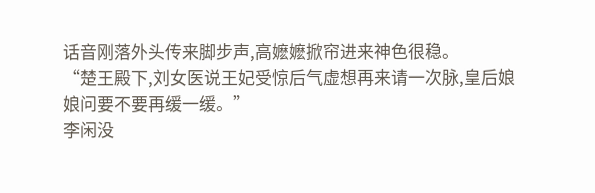话音刚落外头传来脚步声,高嬷嬷掀帘进来神色很稳。
“楚王殿下,刘女医说王妃受惊后气虚想再来请一次脉,皇后娘娘问要不要再缓一缓。”
李闲没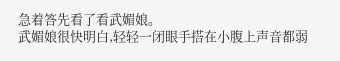急着答先看了看武媚娘。
武媚娘很快明白,轻轻一闭眼手搭在小腹上声音都弱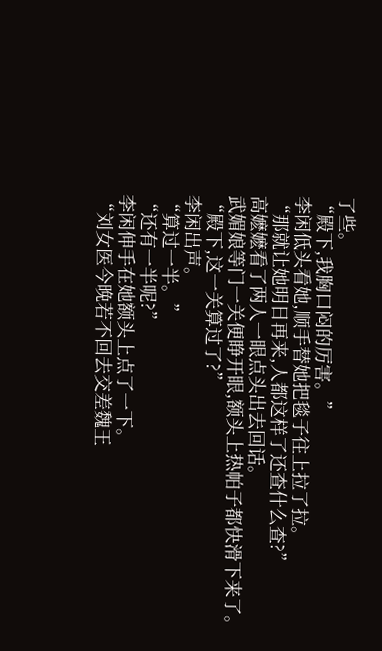了些。
“殿下,我胸口闷的厉害。”
李闲低头看她,顺手替她把毯子往上拉了拉。
“那就让她明日再来,人都这样了还查什么查?”
高嬷嬷看了两人一眼点头出去回话。
武媚娘等门一关便睁开眼,额头上热帕子都快滑下来了。
“殿下,这一关算过了?”
李闲出声。
“算过一半。”
“还有一半呢?”
李闲伸手在她额头上点了一下。
“刘女医今晚若不回去交差魏王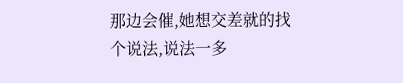那边会催,她想交差就的找个说法,说法一多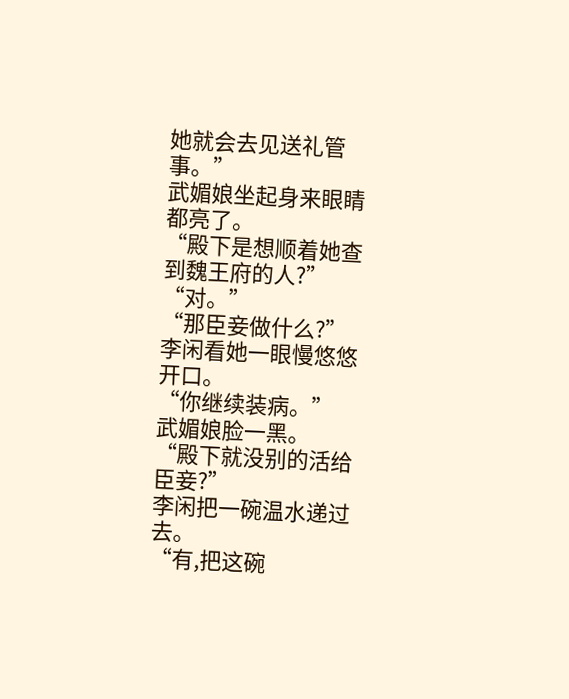她就会去见送礼管事。”
武媚娘坐起身来眼睛都亮了。
“殿下是想顺着她查到魏王府的人?”
“对。”
“那臣妾做什么?”
李闲看她一眼慢悠悠开口。
“你继续装病。”
武媚娘脸一黑。
“殿下就没别的活给臣妾?”
李闲把一碗温水递过去。
“有,把这碗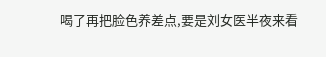喝了再把脸色养差点,要是刘女医半夜来看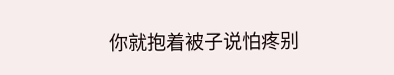你就抱着被子说怕疼别